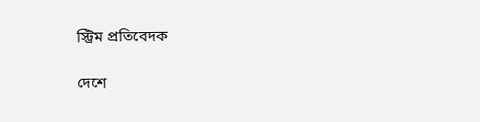স্ট্রিম প্রতিবেদক

দেশে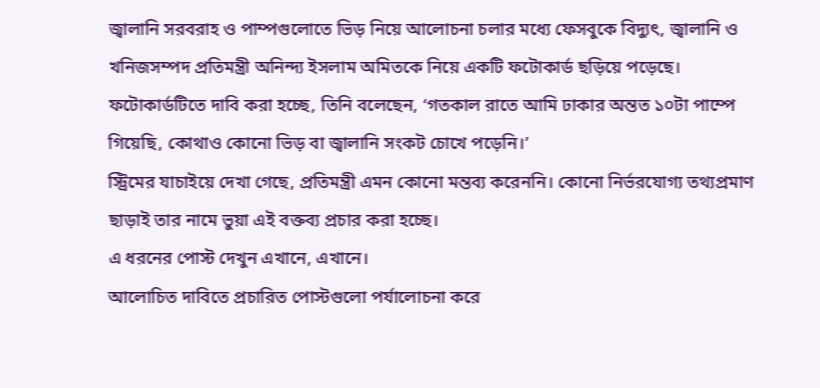জ্বালানি সরবরাহ ও পাম্পগুলোতে ভিড় নিয়ে আলোচনা চলার মধ্যে ফেসবুকে বিদ্যুৎ, জ্বালানি ও খনিজসম্পদ প্রতিমন্ত্রী অনিন্দ্য ইসলাম অমিতকে নিয়ে একটি ফটোকার্ড ছড়িয়ে পড়েছে। ফটোকার্ডটিতে দাবি করা হচ্ছে, তিনি বলেছেন, ‘গতকাল রাতে আমি ঢাকার অন্তত ১০টা পাম্পে গিয়েছি, কোথাও কোনো ভিড় বা জ্বালানি সংকট চোখে পড়েনি।’
স্ট্রিমের যাচাইয়ে দেখা গেছে, প্রতিমন্ত্রী এমন কোনো মন্তব্য করেননি। কোনো নির্ভরযোগ্য তথ্যপ্রমাণ ছাড়াই তার নামে ভুয়া এই বক্তব্য প্রচার করা হচ্ছে।
এ ধরনের পোস্ট দেখুন এখানে, এখানে।
আলোচিত দাবিতে প্রচারিত পোস্টগুলো পর্যালোচনা করে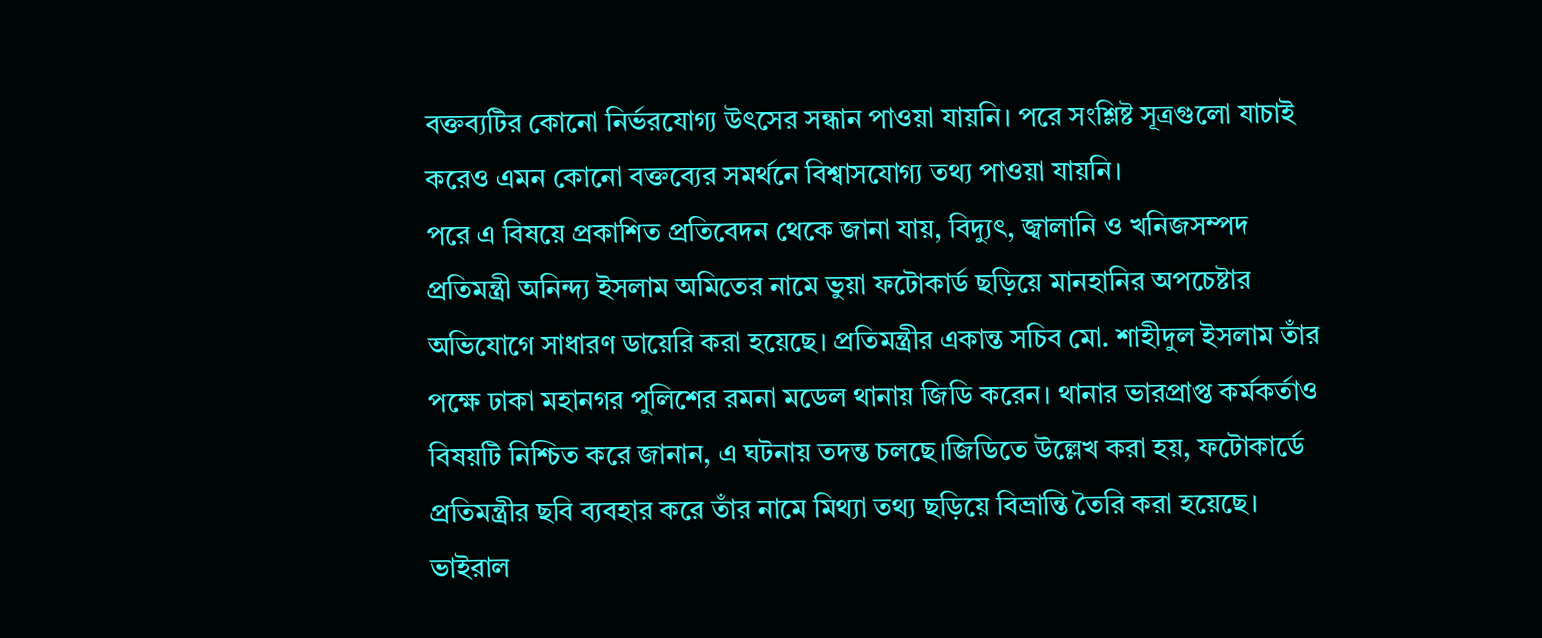বক্তব্যটির কোনো নির্ভরযোগ্য উৎসের সন্ধান পাওয়া যায়নি। পরে সংশ্লিষ্ট সূত্রগুলো যাচাই করেও এমন কোনো বক্তব্যের সমর্থনে বিশ্বাসযোগ্য তথ্য পাওয়া যায়নি।
পরে এ বিষয়ে প্রকাশিত প্রতিবেদন থেকে জানা যায়, বিদ্যুৎ, জ্বালানি ও খনিজসম্পদ প্রতিমন্ত্রী অনিন্দ্য ইসলাম অমিতের নামে ভুয়া ফটোকার্ড ছড়িয়ে মানহানির অপচেষ্টার অভিযোগে সাধারণ ডায়েরি করা হয়েছে। প্রতিমন্ত্রীর একান্ত সচিব মো. শাহীদুল ইসলাম তাঁর পক্ষে ঢাকা মহানগর পুলিশের রমনা মডেল থানায় জিডি করেন। থানার ভারপ্রাপ্ত কর্মকর্তাও বিষয়টি নিশ্চিত করে জানান, এ ঘটনায় তদন্ত চলছে।জিডিতে উল্লেখ করা হয়, ফটোকার্ডে প্রতিমন্ত্রীর ছবি ব্যবহার করে তাঁর নামে মিথ্যা তথ্য ছড়িয়ে বিভ্রান্তি তৈরি করা হয়েছে।
ভাইরাল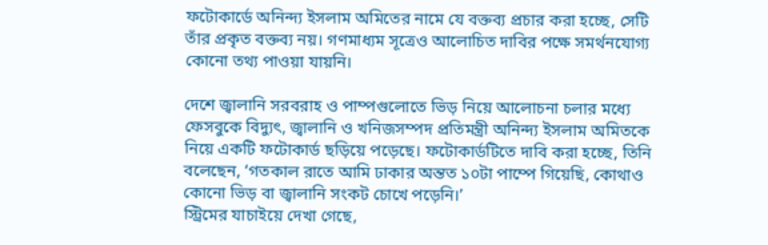ফটোকার্ডে অনিন্দ্য ইসলাম অমিতের নামে যে বক্তব্য প্রচার করা হচ্ছে, সেটি তাঁর প্রকৃত বক্তব্য নয়। গণমাধ্যম সূত্রেও আলোচিত দাবির পক্ষে সমর্থনযোগ্য কোনো তথ্য পাওয়া যায়নি।

দেশে জ্বালানি সরবরাহ ও পাম্পগুলোতে ভিড় নিয়ে আলোচনা চলার মধ্যে ফেসবুকে বিদ্যুৎ, জ্বালানি ও খনিজসম্পদ প্রতিমন্ত্রী অনিন্দ্য ইসলাম অমিতকে নিয়ে একটি ফটোকার্ড ছড়িয়ে পড়েছে। ফটোকার্ডটিতে দাবি করা হচ্ছে, তিনি বলেছেন, ‘গতকাল রাতে আমি ঢাকার অন্তত ১০টা পাম্পে গিয়েছি, কোথাও কোনো ভিড় বা জ্বালানি সংকট চোখে পড়েনি।’
স্ট্রিমের যাচাইয়ে দেখা গেছে,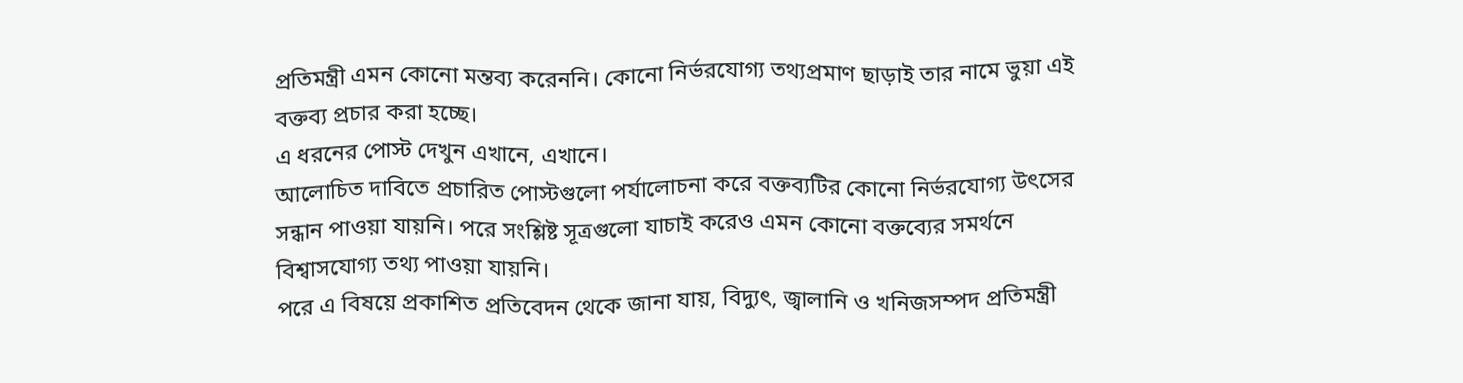প্রতিমন্ত্রী এমন কোনো মন্তব্য করেননি। কোনো নির্ভরযোগ্য তথ্যপ্রমাণ ছাড়াই তার নামে ভুয়া এই বক্তব্য প্রচার করা হচ্ছে।
এ ধরনের পোস্ট দেখুন এখানে, এখানে।
আলোচিত দাবিতে প্রচারিত পোস্টগুলো পর্যালোচনা করে বক্তব্যটির কোনো নির্ভরযোগ্য উৎসের সন্ধান পাওয়া যায়নি। পরে সংশ্লিষ্ট সূত্রগুলো যাচাই করেও এমন কোনো বক্তব্যের সমর্থনে বিশ্বাসযোগ্য তথ্য পাওয়া যায়নি।
পরে এ বিষয়ে প্রকাশিত প্রতিবেদন থেকে জানা যায়, বিদ্যুৎ, জ্বালানি ও খনিজসম্পদ প্রতিমন্ত্রী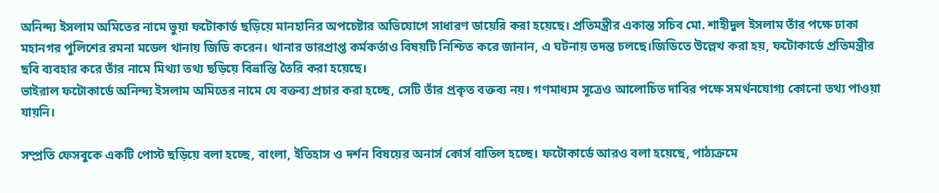অনিন্দ্য ইসলাম অমিতের নামে ভুয়া ফটোকার্ড ছড়িয়ে মানহানির অপচেষ্টার অভিযোগে সাধারণ ডায়েরি করা হয়েছে। প্রতিমন্ত্রীর একান্ত সচিব মো. শাহীদুল ইসলাম তাঁর পক্ষে ঢাকা মহানগর পুলিশের রমনা মডেল থানায় জিডি করেন। থানার ভারপ্রাপ্ত কর্মকর্তাও বিষয়টি নিশ্চিত করে জানান, এ ঘটনায় তদন্ত চলছে।জিডিতে উল্লেখ করা হয়, ফটোকার্ডে প্রতিমন্ত্রীর ছবি ব্যবহার করে তাঁর নামে মিথ্যা তথ্য ছড়িয়ে বিভ্রান্তি তৈরি করা হয়েছে।
ভাইরাল ফটোকার্ডে অনিন্দ্য ইসলাম অমিতের নামে যে বক্তব্য প্রচার করা হচ্ছে, সেটি তাঁর প্রকৃত বক্তব্য নয়। গণমাধ্যম সূত্রেও আলোচিত দাবির পক্ষে সমর্থনযোগ্য কোনো তথ্য পাওয়া যায়নি।

সম্প্রতি ফেসবুকে একটি পোস্ট ছড়িয়ে বলা হচ্ছে, বাংলা, ইতিহাস ও দর্শন বিষয়ের অনার্স কোর্স বাতিল হচ্ছে। ফটোকার্ডে আরও বলা হয়েছে, পাঠ্যক্রমে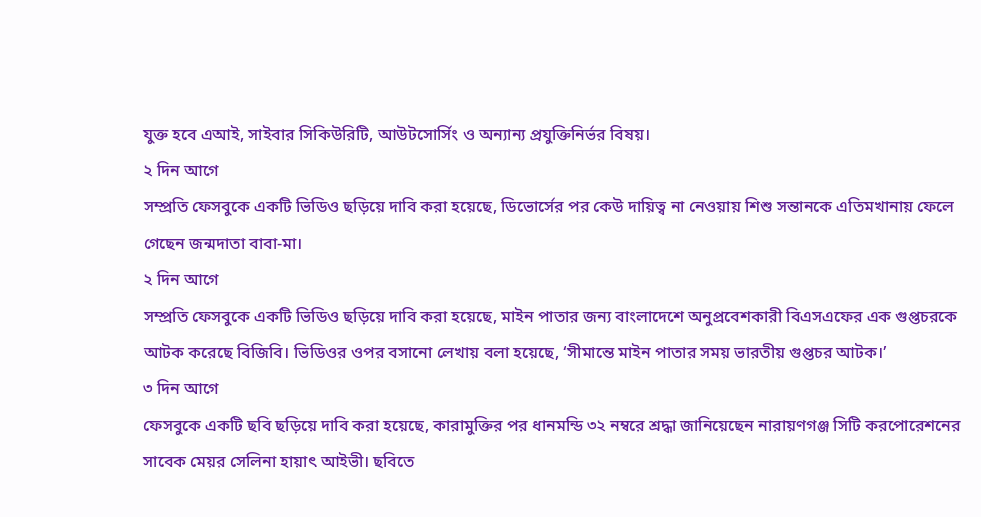যুক্ত হবে এআই, সাইবার সিকিউরিটি, আউটসোর্সিং ও অন্যান্য প্রযুক্তিনির্ভর বিষয়।
২ দিন আগে
সম্প্রতি ফেসবুকে একটি ভিডিও ছড়িয়ে দাবি করা হয়েছে, ডিভোর্সের পর কেউ দায়িত্ব না নেওয়ায় শিশু সন্তানকে এতিমখানায় ফেলে গেছেন জন্মদাতা বাবা-মা।
২ দিন আগে
সম্প্রতি ফেসবুকে একটি ভিডিও ছড়িয়ে দাবি করা হয়েছে, মাইন পাতার জন্য বাংলাদেশে অনুপ্রবেশকারী বিএসএফের এক গুপ্তচরকে আটক করেছে বিজিবি। ভিডিওর ওপর বসানো লেখায় বলা হয়েছে, ‘সীমান্তে মাইন পাতার সময় ভারতীয় গুপ্তচর আটক।’
৩ দিন আগে
ফেসবুকে একটি ছবি ছড়িয়ে দাবি করা হয়েছে, কারামুক্তির পর ধানমন্ডি ৩২ নম্বরে শ্রদ্ধা জানিয়েছেন নারায়ণগঞ্জ সিটি করপোরেশনের সাবেক মেয়র সেলিনা হায়াৎ আইভী। ছবিতে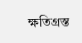ক্ষতিগ্রস্ত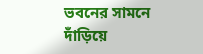ভবনের সামনে দাঁড়িয়ে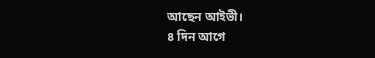আছেন আইভী।
৪ দিন আগে